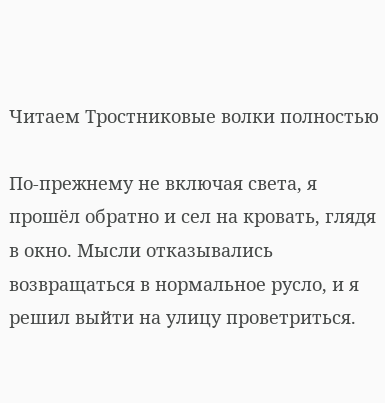Читаем Тростниковые волки полностью

По-прежнему не включая света, я прошёл обратно и сел на кровать, глядя в окно. Мысли отказывались возвращаться в нормальное русло, и я решил выйти на улицу проветриться.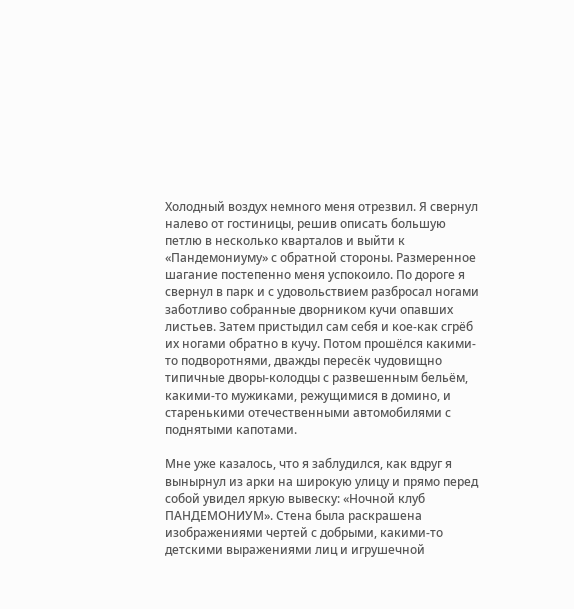Холодный воздух немного меня отрезвил. Я свернул налево от гостиницы, решив описать большую петлю в несколько кварталов и выйти к «Пандемониуму» с обратной стороны. Размеренное шагание постепенно меня успокоило. По дороге я свернул в парк и с удовольствием разбросал ногами заботливо собранные дворником кучи опавших листьев. Затем пристыдил сам себя и кое-как сгрёб их ногами обратно в кучу. Потом прошёлся какими-то подворотнями, дважды пересёк чудовищно типичные дворы-колодцы с развешенным бельём, какими-то мужиками, режущимися в домино, и старенькими отечественными автомобилями с поднятыми капотами.

Мне уже казалось, что я заблудился, как вдруг я вынырнул из арки на широкую улицу и прямо перед собой увидел яркую вывеску: «Ночной клуб ПАНДЕМОНИУМ». Стена была раскрашена изображениями чертей с добрыми, какими-то детскими выражениями лиц и игрушечной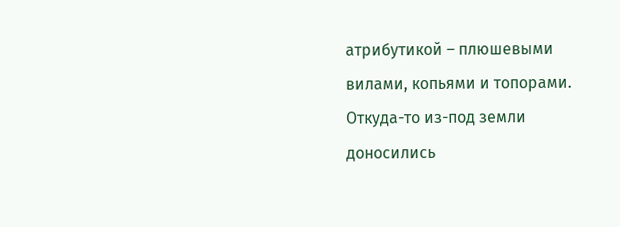атрибутикой – плюшевыми вилами, копьями и топорами. Откуда-то из-под земли доносились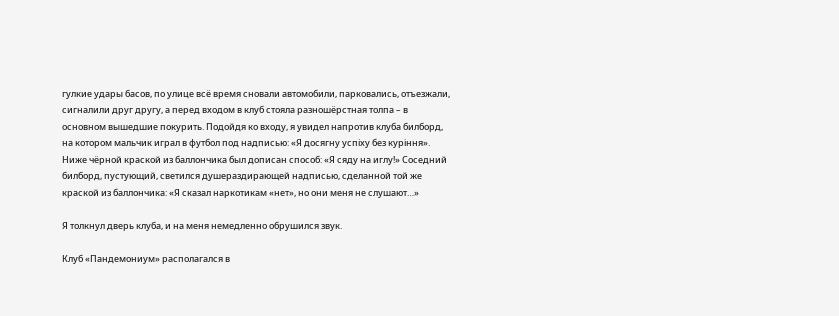гулкие удары басов, по улице всё время сновали автомобили, парковались, отъезжали, сигналили друг другу, а перед входом в клуб стояла разношёрстная толпа – в основном вышедшие покурить. Подойдя ко входу, я увидел напротив клуба билборд, на котором мальчик играл в футбол под надписью: «Я досягну успіху без куріння». Ниже чёрной краской из баллончика был дописан способ: «Я сяду на иглу!» Соседний билборд, пустующий, светился душераздирающей надписью, сделанной той же краской из баллончика: «Я сказал наркотикам «нет», но они меня не слушают…»

Я толкнул дверь клуба, и на меня немедленно обрушился звук.

Клуб «Пандемониум» располагался в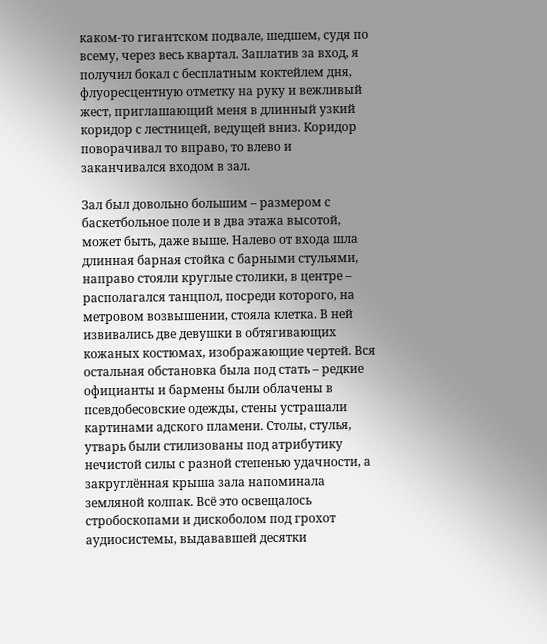каком-то гигантском подвале, шедшем, судя по всему, через весь квартал. Заплатив за вход, я получил бокал с бесплатным коктейлем дня, флуоресцентную отметку на руку и вежливый жест, приглашающий меня в длинный узкий коридор с лестницей, ведущей вниз. Коридор поворачивал то вправо, то влево и заканчивался входом в зал.

Зал был довольно большим – размером с баскетбольное поле и в два этажа высотой, может быть, даже выше. Налево от входа шла длинная барная стойка с барными стульями, направо стояли круглые столики, в центре – располагался танцпол, посреди которого, на метровом возвышении, стояла клетка. В ней извивались две девушки в обтягивающих кожаных костюмах, изображающие чертей. Вся остальная обстановка была под стать – редкие официанты и бармены были облачены в псевдобесовские одежды, стены устрашали картинами адского пламени. Столы, стулья, утварь были стилизованы под атрибутику нечистой силы с разной степенью удачности, а закруглённая крыша зала напоминала земляной колпак. Всё это освещалось стробоскопами и дискоболом под грохот аудиосистемы, выдававшей десятки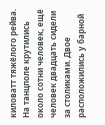киловатт тяжёлого рейва. На танцполе крутились около сотни человек, ещё человек двадцать сидели за столиками. Двое расположились у барной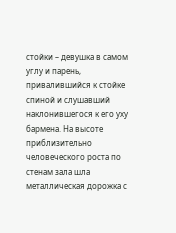стойки – девушка в самом углу и парень, привалившийся к стойке спиной и слушавший наклонившегося к его уху бармена. На высоте приблизительно человеческого роста по стенам зала шла металлическая дорожка с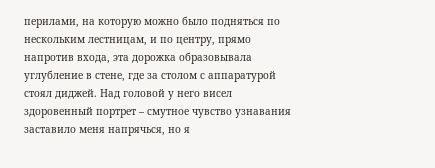перилами, на которую можно было подняться по нескольким лестницам, и по центру, прямо напротив входа, эта дорожка образовывала углубление в стене, где за столом с аппаратурой стоял диджей. Над головой у него висел здоровенный портрет – смутное чувство узнавания заставило меня напрячься, но я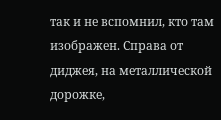так и не вспомнил, кто там изображен. Справа от диджея, на металлической дорожке,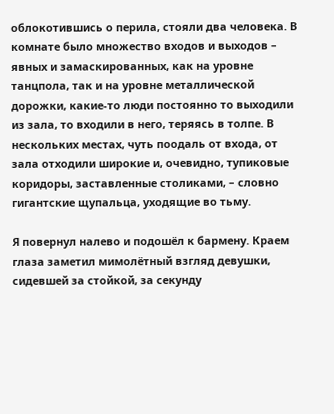облокотившись о перила, стояли два человека. В комнате было множество входов и выходов – явных и замаскированных, как на уровне танцпола, так и на уровне металлической дорожки, какие-то люди постоянно то выходили из зала, то входили в него, теряясь в толпе. В нескольких местах, чуть поодаль от входа, от зала отходили широкие и, очевидно, тупиковые коридоры, заставленные столиками, – словно гигантские щупальца, уходящие во тьму.

Я повернул налево и подошёл к бармену. Краем глаза заметил мимолётный взгляд девушки, сидевшей за стойкой, за секунду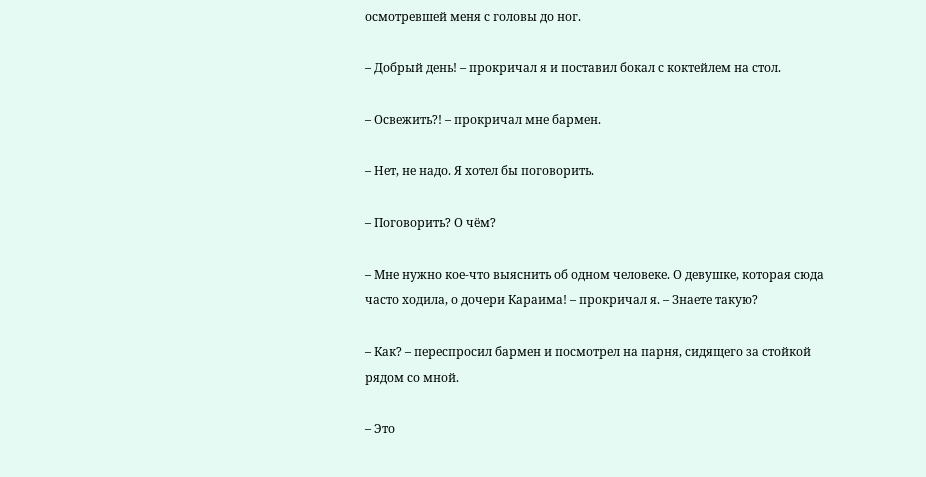осмотревшей меня с головы до ног.

– Добрый день! – прокричал я и поставил бокал с коктейлем на стол.

– Освежить?! – прокричал мне бармен.

– Нет, не надо. Я хотел бы поговорить.

– Поговорить? О чём?

– Мне нужно кое-что выяснить об одном человеке. О девушке, которая сюда часто ходила, о дочери Караима! – прокричал я. – Знаете такую?

– Как? – переспросил бармен и посмотрел на парня, сидящего за стойкой рядом со мной.

– Это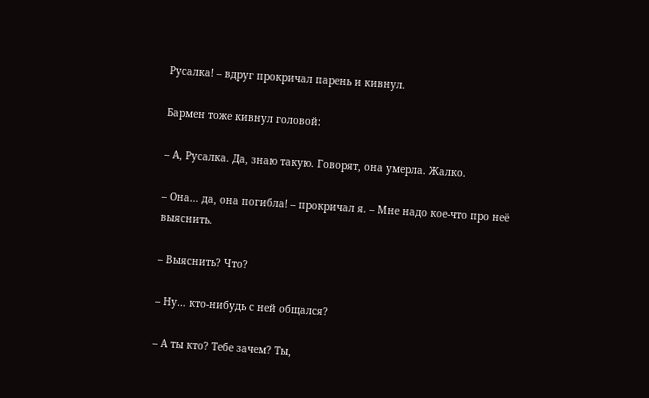Русалка! – вдруг прокричал парень и кивнул.

Бармен тоже кивнул головой:

– А, Русалка. Да, знаю такую. Говорят, она умерла. Жалко.

– Она… да, она погибла! – прокричал я. – Мне надо кое-что про неё выяснить.

– Выяснить? Что?

– Ну… кто-нибудь с ней общался?

– А ты кто? Тебе зачем? Ты,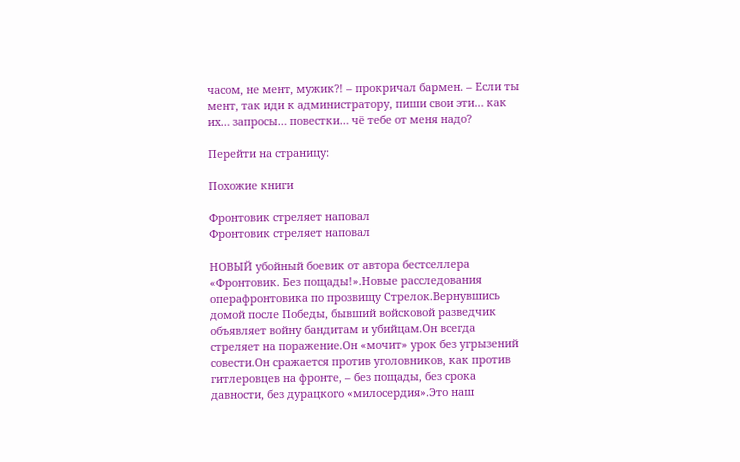часом, не мент, мужик?! – прокричал бармен. – Если ты мент, так иди к администратору, пиши свои эти… как их… запросы… повестки… чё тебе от меня надо?

Перейти на страницу:

Похожие книги

Фронтовик стреляет наповал
Фронтовик стреляет наповал

НОВЫЙ убойный боевик от автора бестселлера «Фронтовик. Без пощады!».Новые расследования операфронтовика по прозвищу Стрелок.Вернувшись домой после Победы, бывший войсковой разведчик объявляет войну бандитам и убийцам.Он всегда стреляет на поражение.Он «мочит» урок без угрызений совести.Он сражается против уголовников, как против гитлеровцев на фронте, – без пощады, без срока давности, без дурацкого «милосердия».Это наш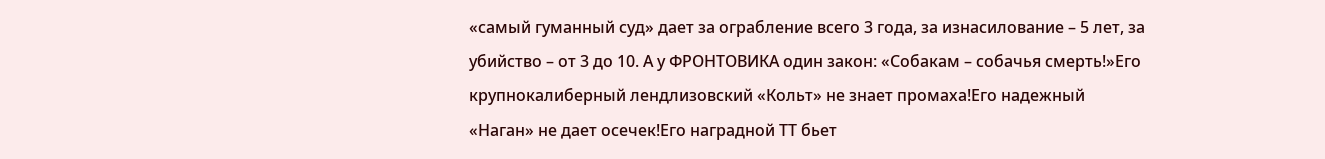«самый гуманный суд» дает за ограбление всего 3 года, за изнасилование – 5 лет, за убийство – от 3 до 10. А у ФРОНТОВИКА один закон: «Собакам – собачья смерть!»Его крупнокалиберный лендлизовский «Кольт» не знает промаха!Его надежный «Наган» не дает осечек!Его наградной ТТ бьет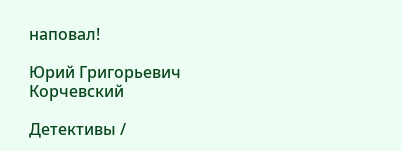наповал!

Юрий Григорьевич Корчевский

Детективы /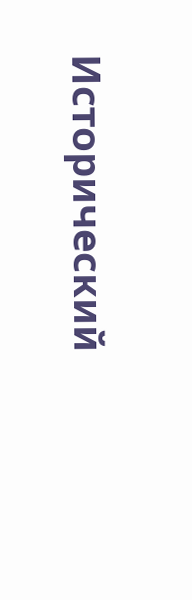Исторический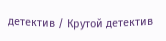детектив / Крутой детектив